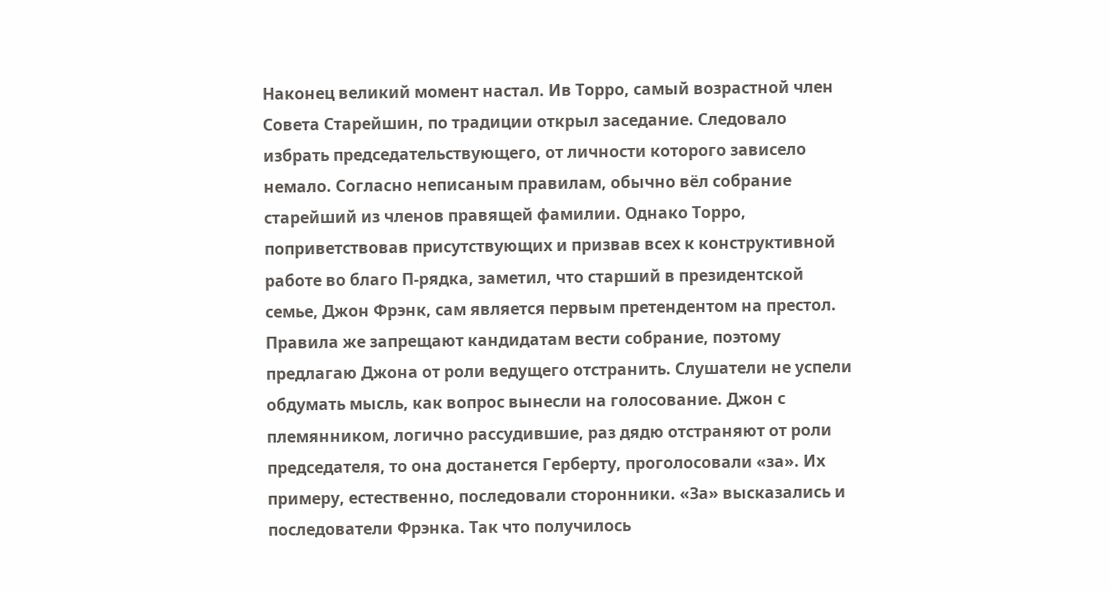Наконец великий момент настал. Ив Торро, самый возрастной член Совета Старейшин, по традиции открыл заседание. Следовало избрать председательствующего, от личности которого зависело немало. Согласно неписаным правилам, обычно вёл собрание старейший из членов правящей фамилии. Однако Торро, поприветствовав присутствующих и призвав всех к конструктивной работе во благо П-рядка, заметил, что старший в президентской семье, Джон Фрэнк, сам является первым претендентом на престол. Правила же запрещают кандидатам вести собрание, поэтому предлагаю Джона от роли ведущего отстранить. Слушатели не успели обдумать мысль, как вопрос вынесли на голосование. Джон с племянником, логично рассудившие, раз дядю отстраняют от роли председателя, то она достанется Герберту, проголосовали «за». Их примеру, естественно, последовали сторонники. «За» высказались и последователи Фрэнка. Так что получилось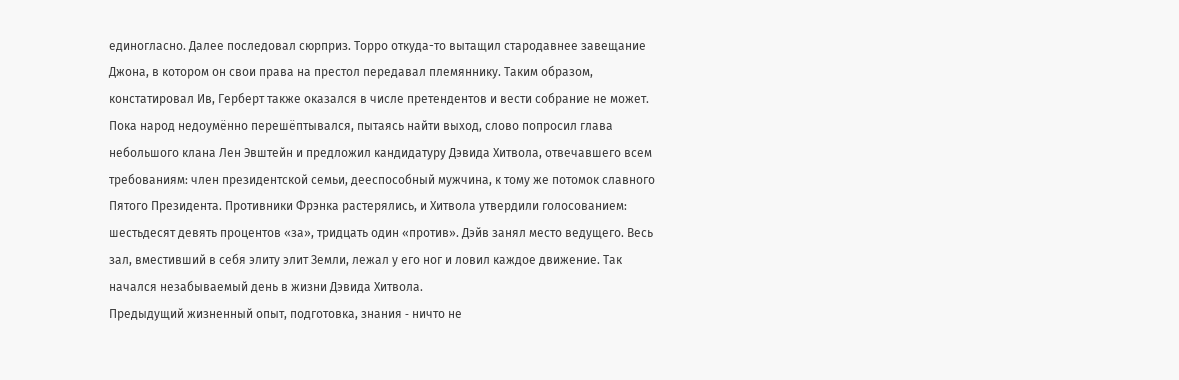единогласно. Далее последовал сюрприз. Торро откуда-то вытащил стародавнее завещание Джона, в котором он свои права на престол передавал племяннику. Таким образом, констатировал Ив, Герберт также оказался в числе претендентов и вести собрание не может. Пока народ недоумённо перешёптывался, пытаясь найти выход, слово попросил глава небольшого клана Лен Эвштейн и предложил кандидатуру Дэвида Хитвола, отвечавшего всем требованиям: член президентской семьи, дееспособный мужчина, к тому же потомок славного Пятого Президента. Противники Фрэнка растерялись, и Хитвола утвердили голосованием: шестьдесят девять процентов «за», тридцать один «против». Дэйв занял место ведущего. Весь зал, вместивший в себя элиту элит Земли, лежал у его ног и ловил каждое движение. Так начался незабываемый день в жизни Дэвида Хитвола.
Предыдущий жизненный опыт, подготовка, знания ‑ ничто не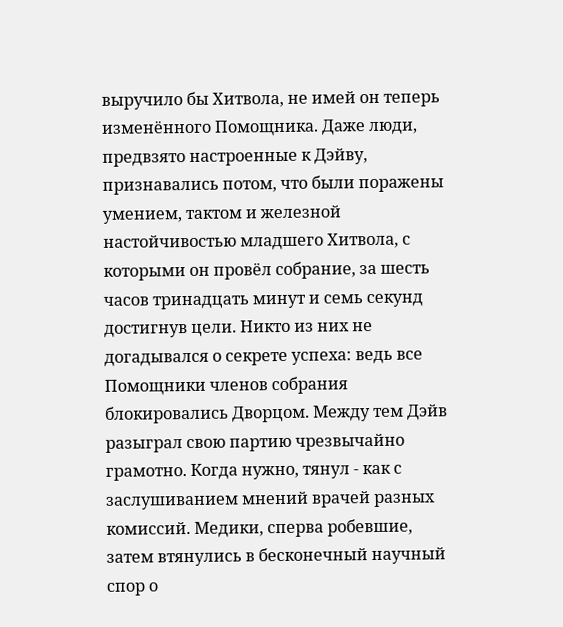выручило бы Хитвола, не имей он теперь изменённого Помощника. Даже люди, предвзято настроенные к Дэйву, признавались потом, что были поражены умением, тактом и железной настойчивостью младшего Хитвола, с которыми он провёл собрание, за шесть часов тринадцать минут и семь секунд достигнув цели. Никто из них не догадывался о секрете успеха: ведь все Помощники членов собрания блокировались Дворцом. Между тем Дэйв разыграл свою партию чрезвычайно грамотно. Когда нужно, тянул ‑ как с заслушиванием мнений врачей разных комиссий. Медики, сперва робевшие, затем втянулись в бесконечный научный спор о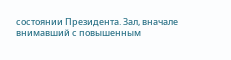состоянии Президента. Зал, вначале внимавший с повышенным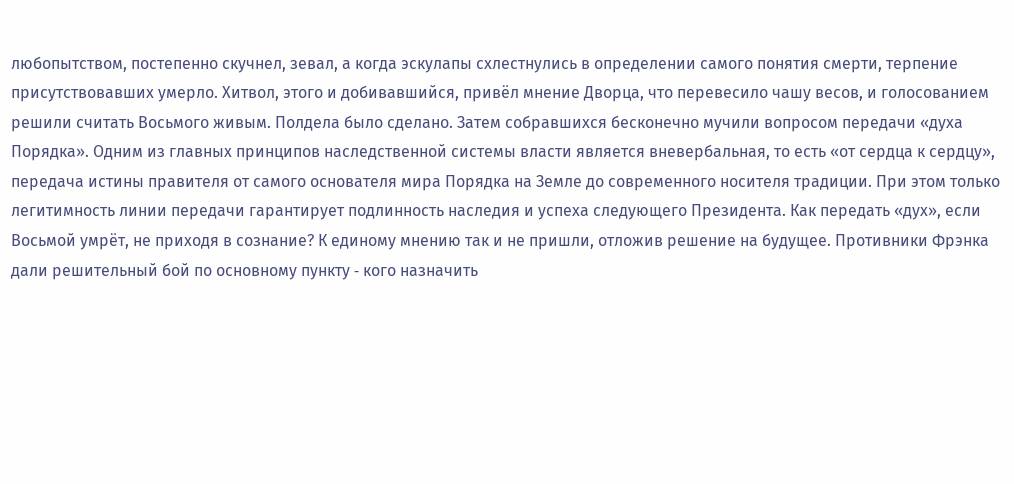любопытством, постепенно скучнел, зевал, а когда эскулапы схлестнулись в определении самого понятия смерти, терпение присутствовавших умерло. Хитвол, этого и добивавшийся, привёл мнение Дворца, что перевесило чашу весов, и голосованием решили считать Восьмого живым. Полдела было сделано. Затем собравшихся бесконечно мучили вопросом передачи «духа Порядка». Одним из главных принципов наследственной системы власти является вневербальная, то есть «от сердца к сердцу», передача истины правителя от самого основателя мира Порядка на Земле до современного носителя традиции. При этом только легитимность линии передачи гарантирует подлинность наследия и успеха следующего Президента. Как передать «дух», если Восьмой умрёт, не приходя в сознание? К единому мнению так и не пришли, отложив решение на будущее. Противники Фрэнка дали решительный бой по основному пункту ‑ кого назначить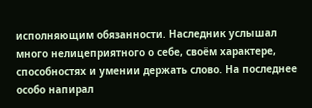исполняющим обязанности. Наследник услышал много нелицеприятного о себе, своём характере, способностях и умении держать слово. На последнее особо напирал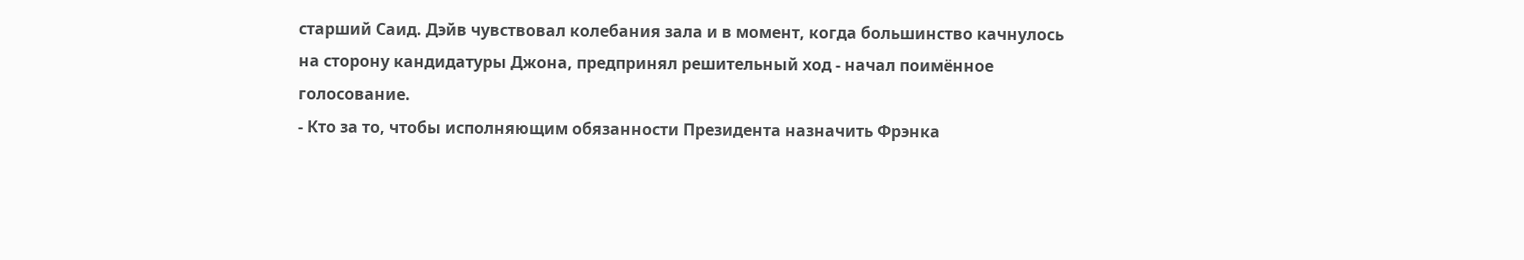старший Саид. Дэйв чувствовал колебания зала и в момент, когда большинство качнулось на сторону кандидатуры Джона, предпринял решительный ход ‑ начал поимённое голосование.
‑ Кто за то, чтобы исполняющим обязанности Президента назначить Фрэнка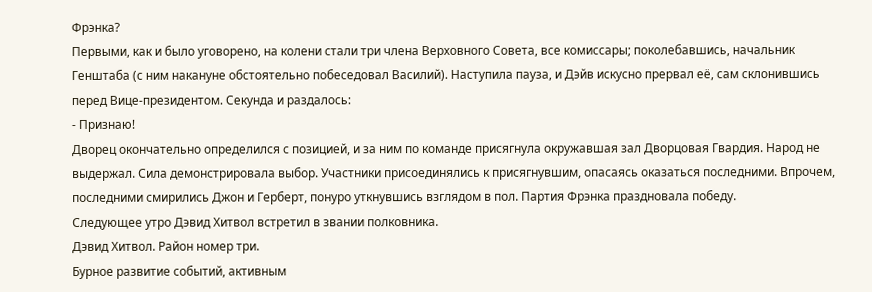Фрэнка?
Первыми, как и было уговорено, на колени стали три члена Верховного Совета, все комиссары; поколебавшись, начальник Генштаба (с ним накануне обстоятельно побеседовал Василий). Наступила пауза, и Дэйв искусно прервал её, сам склонившись перед Вице-президентом. Секунда и раздалось:
‑ Признаю!
Дворец окончательно определился с позицией, и за ним по команде присягнула окружавшая зал Дворцовая Гвардия. Народ не выдержал. Сила демонстрировала выбор. Участники присоединялись к присягнувшим, опасаясь оказаться последними. Впрочем, последними смирились Джон и Герберт, понуро уткнувшись взглядом в пол. Партия Фрэнка праздновала победу.
Следующее утро Дэвид Хитвол встретил в звании полковника.
Дэвид Хитвол. Район номер три.
Бурное развитие событий, активным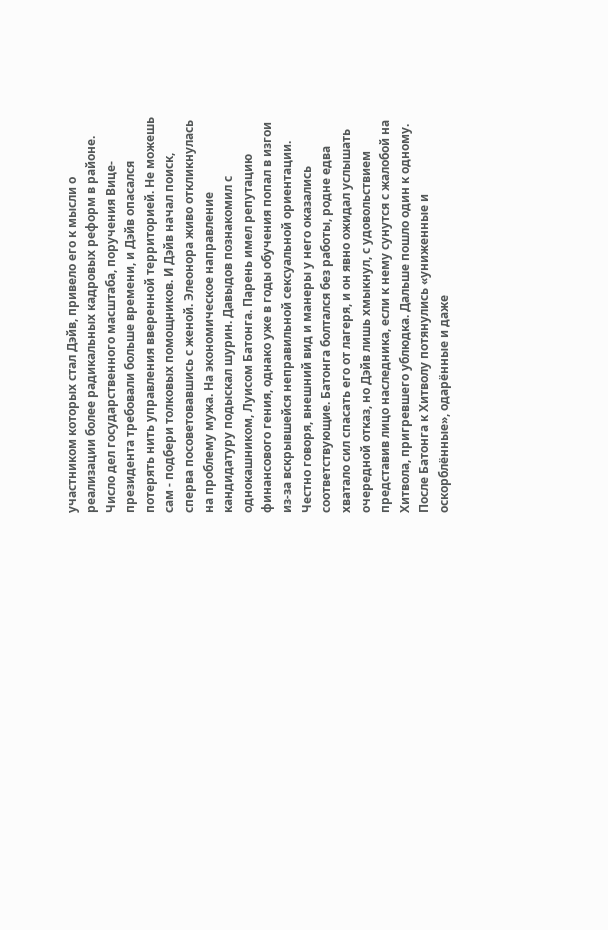участником которых стал Дэйв, привело его к мысли о реализации более радикальных кадровых реформ в районе. Число дел государственного масштаба, поручения Вице-президента требовали больше времени, и Дэйв опасался потерять нить управления вверенной территорией. Не можешь сам ‑ подбери толковых помощников. И Дэйв начал поиск, сперва посоветовавшись с женой. Элеонора живо откликнулась на проблему мужа. На экономическое направление кандидатуру подыскал шурин. Давыдов познакомил с однокашником, Луисом Батонга. Парень имел репутацию финансового гения, однако уже в годы обучения попал в изгои из-за вскрывшейся неправильной сексуальной ориентации. Честно говоря, внешний вид и манеры у него оказались соответствующие. Батонга болтался без работы, родне едва хватало сил спасать его от лагеря, и он явно ожидал услышать очередной отказ, но Дэйв лишь хмыкнул, с удовольствием представив лицо наследника, если к нему сунутся с жалобой на Хитвола, пригревшего ублюдка. Дальше пошло один к одному. После Батонга к Хитволу потянулись «униженные и оскорблённые», одарённые и даже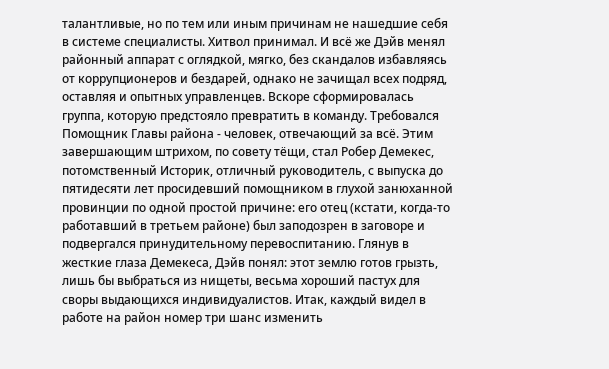талантливые, но по тем или иным причинам не нашедшие себя в системе специалисты. Хитвол принимал. И всё же Дэйв менял районный аппарат с оглядкой, мягко, без скандалов избавляясь от коррупционеров и бездарей, однако не зачищал всех подряд, оставляя и опытных управленцев. Вскоре сформировалась группа, которую предстояло превратить в команду. Требовался Помощник Главы района ‑ человек, отвечающий за всё. Этим завершающим штрихом, по совету тёщи, стал Робер Демекес, потомственный Историк, отличный руководитель, с выпуска до пятидесяти лет просидевший помощником в глухой занюханной провинции по одной простой причине: его отец (кстати, когда-то работавший в третьем районе) был заподозрен в заговоре и подвергался принудительному перевоспитанию. Глянув в жесткие глаза Демекеса, Дэйв понял: этот землю готов грызть, лишь бы выбраться из нищеты, весьма хороший пастух для своры выдающихся индивидуалистов. Итак, каждый видел в работе на район номер три шанс изменить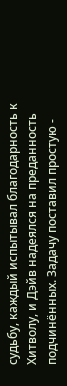судьбу, каждый испытывал благодарность к Хитволу, и Дэйв надеялся на преданность подчинённых. Задачу поставил простую ‑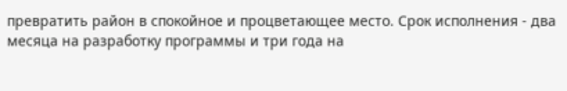превратить район в спокойное и процветающее место. Срок исполнения ‑ два месяца на разработку программы и три года на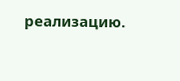реализацию.